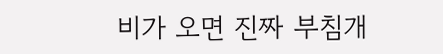비가 오면 진짜 부침개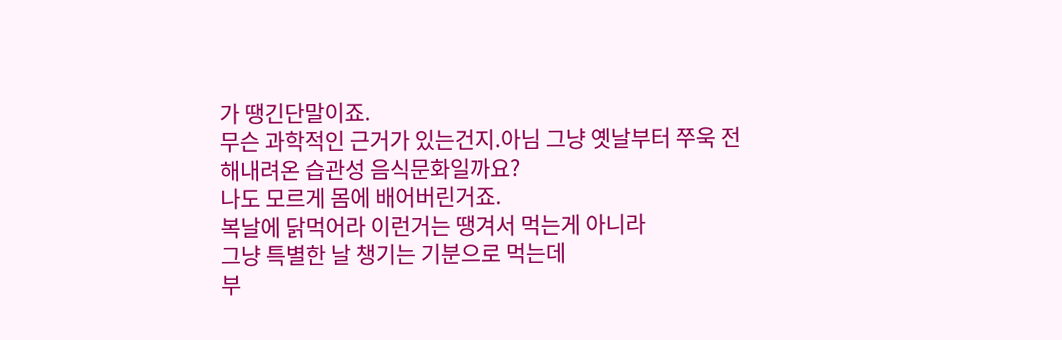가 땡긴단말이죠.
무슨 과학적인 근거가 있는건지.아님 그냥 옛날부터 쭈욱 전해내려온 습관성 음식문화일까요?
나도 모르게 몸에 배어버린거죠.
복날에 닭먹어라 이런거는 땡겨서 먹는게 아니라
그냥 특별한 날 챙기는 기분으로 먹는데
부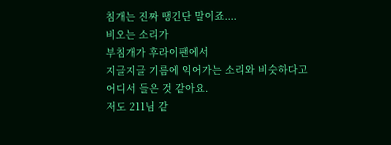침개는 진짜 땡긴단 말이죠....
비오는 소리가
부침개가 후라이팬에서
지글지글 기름에 익어가는 소리와 비슷하다고
어디서 들은 것 같아요.
저도 211님 같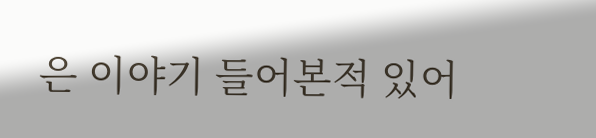은 이야기 들어본적 있어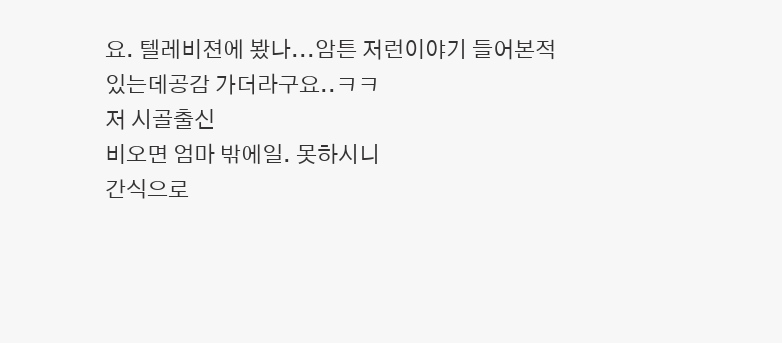요. 텔레비젼에 봤나...암튼 저런이야기 들어본적 있는데공감 가더라구요..ㅋㅋ
저 시골출신
비오면 엄마 밖에일. 못하시니
간식으로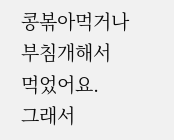콩볶아먹거나 부침개해서 먹었어요.
그래서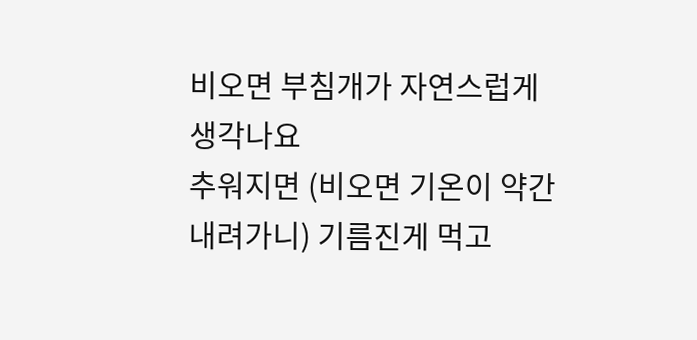비오면 부침개가 자연스럽게 생각나요
추워지면 (비오면 기온이 약간 내려가니) 기름진게 먹고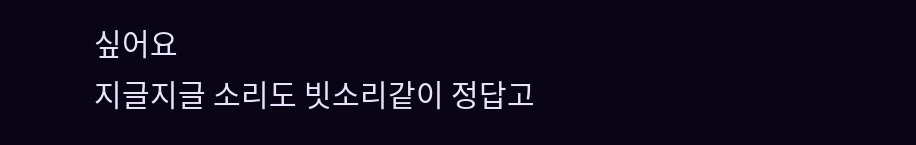싶어요
지글지글 소리도 빗소리같이 정답고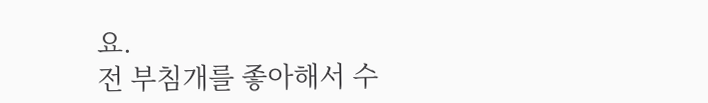요.
전 부침개를 좋아해서 수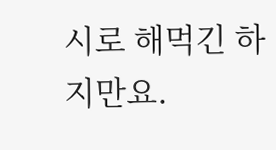시로 해먹긴 하지만요.